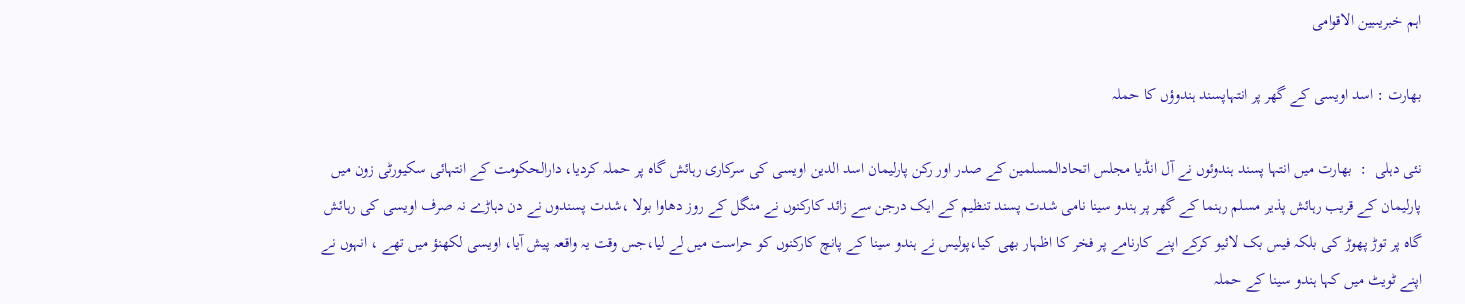اہم خبریںبین الاقوامی

بھارت : اسد اویسی کے گھر پر انتہاپسند ہندوؤں کا حملہ

نئی دہلی  :  بھارت میں انتہا پسند ہندوئوں نے آل انڈیا مجلس اتحادالمسلمین کے صدر اور رکن پارلیمان اسد الدین اویسی کی سرکاری رہائش گاہ پر حملہ کردیا، دارالحکومت کے انتہائی سکیورٹی زون میں پارلیمان کے قریب رہائش پذیر مسلم رہنما کے گھر پر ہندو سینا نامی شدت پسند تنظیم کے ایک درجن سے زائد کارکنوں نے منگل کے روز دھاوا بولا ،شدت پسندوں نے دن دہاڑے نہ صرف اویسی کی رہائش گاہ پر توڑ پھوڑ کی بلکہ فیس بک لائیو کرکے اپنے کارنامے پر فخر کا اظہار بھی کیا،پولیس نے ہندو سینا کے پانچ کارکنوں کو حراست میں لے لیا،جس وقت یہ واقعہ پیش آیا، اویسی لکھنؤ میں تھے ، انہوں نے اپنے ٹویٹ میں کہا ہندو سینا کے حملہ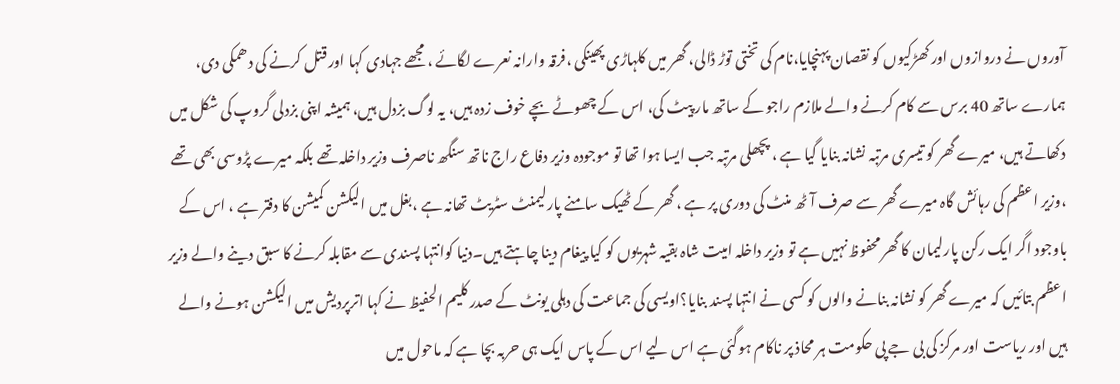آوروں نے دروازوں اور کھڑکیوں کو نقصان پہنچایا،نام کی تختی توڑ ڈالی، گھر میں کلہاڑی پھینکی ،فرقہ وارانہ نعرے لگائے ، مجھے جہادی کہا اور قتل کرنے کی دھمکی دی، ہمارے ساتھ 40 برس سے کام کرنے والے ملازم راجو کے ساتھ مار پیٹ کی، اس کے چھوٹے بچے خوف زدہ ہیں، یہ لوگ بزدل ہیں، ہمیشہ اپنی بزدلی گروپ کی شکل میں دکھاتے ہیں، میرے گھر کو تیسری مرتبہ نشانہ بنایا گیا ہے ، پچھلی مرتبہ جب ایسا ہوا تھا تو موجودہ وزیر دفاع راج ناتھ سنگھ ناصرف وزیر داخلہ تھے بلکہ میرے پڑوسی بھی تھے ،وزیر اعظم کی رہائش گاہ میرے گھر سے صرف آٹھ منٹ کی دوری پر ہے ، گھر کے ٹھیک سامنے پارلیمنٹ سٹریٹ تھانہ ہے ،بغل میں الیکشن کمیشن کا دفتر ہے ، اس کے باوجود اگر ایک رکن پارلیمان کا گھر محفوظ نہیں ہے تو وزیر داخلہ امیت شاہ بقیہ شہریوں کو کیا پیغام دینا چاہتے ہیں۔دنیا کوانتہا پسندی سے مقابلہ کرنے کا سبق دینے والے وزیر اعظم بتائیں کہ میرے گھر کو نشانہ بنانے والوں کو کسی نے انتہا پسند بنایا؟اویسی کی جماعت کی دہلی یونٹ کے صدر کلیم الحفیظ نے کہا اترپردیش میں الیکشن ہونے والے ہیں اور ریاست اور مرکز کی بی جے پی حکومت ہر محاذ پر ناکام ہوگئی ہے اس لیے اس کے پاس ایک ہی حربہ بچا ہے کہ ماحول میں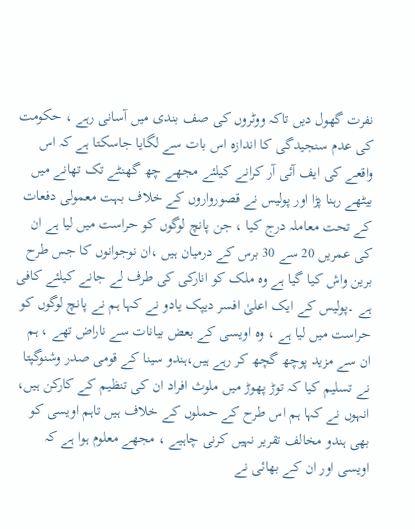نفرت گھول دیں تاکہ ووٹروں کی صف بندی میں آسانی رہے ، حکومت کی عدم سنجیدگی کا اندازہ اس بات سے لگایا جاسکتا ہے کہ اس واقعے کی ایف آئی آر کرانے کیلئے مجھے چھ گھنٹے تک تھانے میں بیٹھے رہنا پڑا اور پولیس نے قصورواروں کے خلاف بہت معمولی دفعات کے تحت معاملہ درج کیا ، جن پانچ لوگوں کو حراست میں لیا ہے ان کی عمریں 20 سے 30 برس کے درمیان ہیں ،ان نوجوانوں کا جس طرح برین واش کیا گیا ہے وہ ملک کو انارکی کی طرف لے جانے کیلئے کافی ہے ۔پولیس کے ایک اعلیٰ افسر دیپک یادو نے کہا ہم نے پانچ لوگوں کو حراست میں لیا ہے ، وہ اویسی کے بعض بیانات سے ناراض تھے ، ہم ان سے مزید پوچھ گچھ کر رہے ہیں،ہندو سینا کے قومی صدر وشنوگپتا نے تسلیم کیا کہ توڑ پھوڑ میں ملوث افراد ان کی تنظیم کے کارکن ہیں، انہوں نے کہا ہم اس طرح کے حملوں کے خلاف ہیں تاہم اویسی کو بھی ہندو مخالف تقریر نہیں کرنی چاہیے ، مجھے معلوم ہوا ہے کہ اویسی اور ان کے بھائی نے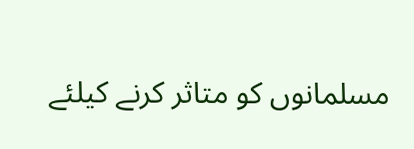مسلمانوں کو متاثر کرنے کیلئے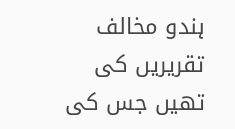ہندو مخالف تقریریں کی تھیں جس کی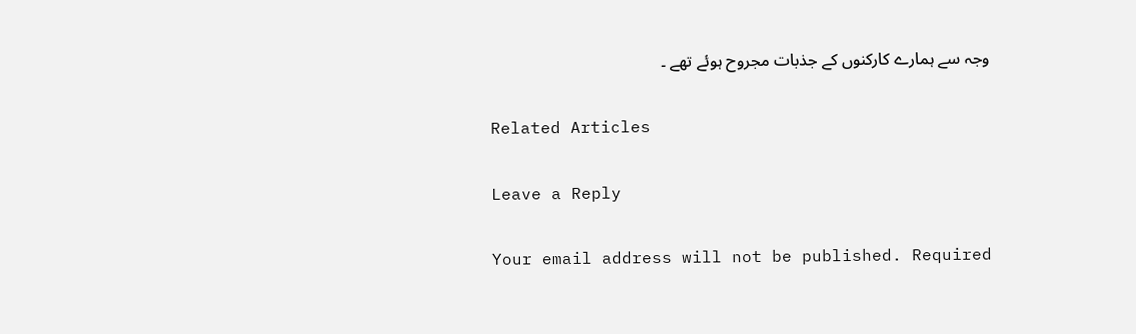وجہ سے ہمارے کارکنوں کے جذبات مجروح ہوئے تھے ۔

Related Articles

Leave a Reply

Your email address will not be published. Required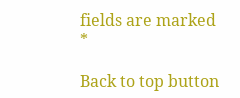fields are marked *

Back to top button